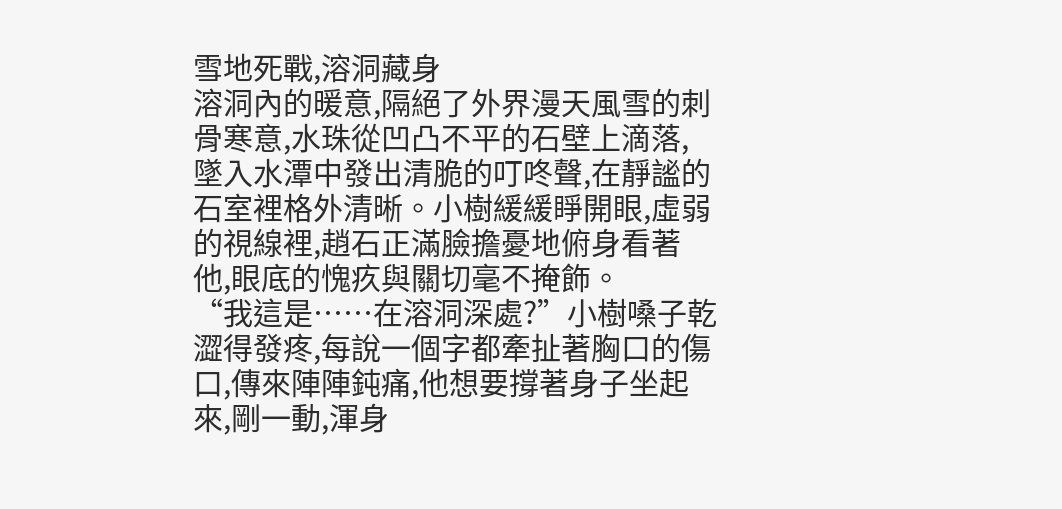雪地死戰,溶洞藏身
溶洞內的暖意,隔絕了外界漫天風雪的刺骨寒意,水珠從凹凸不平的石壁上滴落,墜入水潭中發出清脆的叮咚聲,在靜謐的石室裡格外清晰。小樹緩緩睜開眼,虛弱的視線裡,趙石正滿臉擔憂地俯身看著他,眼底的愧疚與關切毫不掩飾。
“我這是……在溶洞深處?”小樹嗓子乾澀得發疼,每說一個字都牽扯著胸口的傷口,傳來陣陣鈍痛,他想要撐著身子坐起來,剛一動,渾身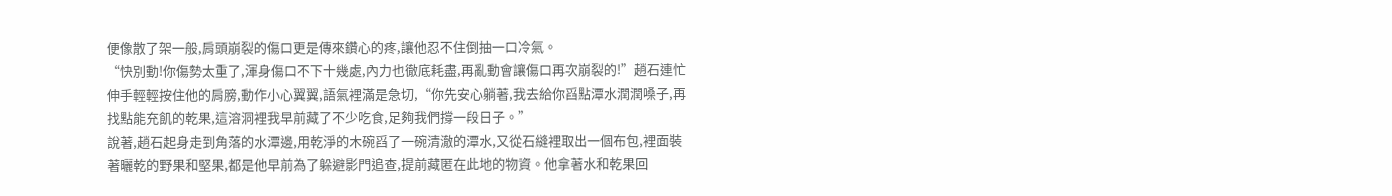便像散了架一般,肩頭崩裂的傷口更是傳來鑽心的疼,讓他忍不住倒抽一口冷氣。
“快別動!你傷勢太重了,渾身傷口不下十幾處,內力也徹底耗盡,再亂動會讓傷口再次崩裂的!”趙石連忙伸手輕輕按住他的肩膀,動作小心翼翼,語氣裡滿是急切,“你先安心躺著,我去給你舀點潭水潤潤嗓子,再找點能充飢的乾果,這溶洞裡我早前藏了不少吃食,足夠我們撐一段日子。”
說著,趙石起身走到角落的水潭邊,用乾淨的木碗舀了一碗清澈的潭水,又從石縫裡取出一個布包,裡面裝著曬乾的野果和堅果,都是他早前為了躲避影門追查,提前藏匿在此地的物資。他拿著水和乾果回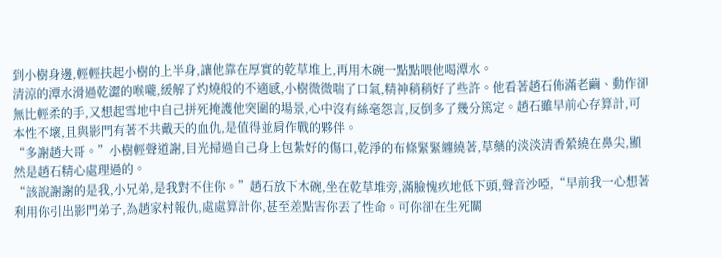到小樹身邊,輕輕扶起小樹的上半身,讓他靠在厚實的乾草堆上,再用木碗一點點喂他喝潭水。
清涼的潭水滑過乾澀的喉嚨,緩解了灼燒般的不適感,小樹微微喘了口氣,精神稍稍好了些許。他看著趙石佈滿老繭、動作卻無比輕柔的手,又想起雪地中自己拼死掩護他突圍的場景,心中沒有絲毫怨言,反倒多了幾分篤定。趙石雖早前心存算計,可本性不壞,且與影門有著不共戴天的血仇,是值得並肩作戰的夥伴。
“多謝趙大哥。”小樹輕聲道謝,目光掃過自己身上包紮好的傷口,乾淨的布條緊緊纏繞著,草藥的淡淡清香縈繞在鼻尖,顯然是趙石精心處理過的。
“該說謝謝的是我,小兄弟,是我對不住你。”趙石放下木碗,坐在乾草堆旁,滿臉愧疚地低下頭,聲音沙啞,“早前我一心想著利用你引出影門弟子,為趙家村報仇,處處算計你,甚至差點害你丟了性命。可你卻在生死關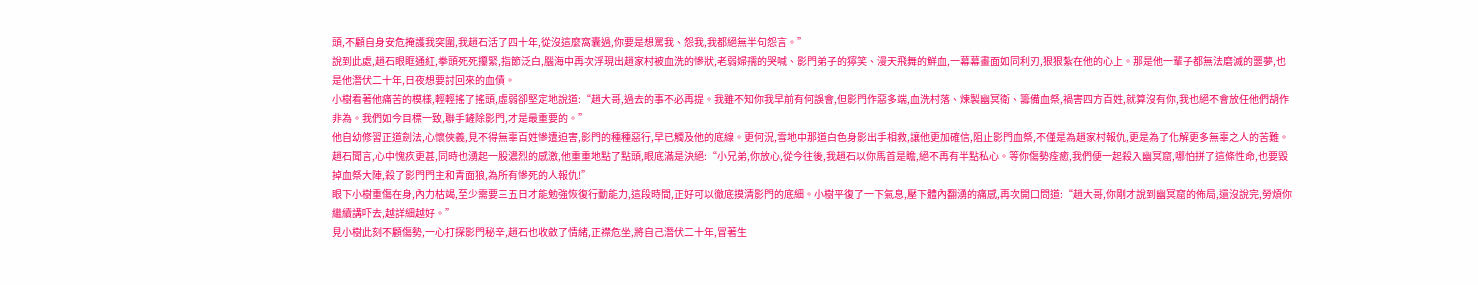頭,不顧自身安危掩護我突圍,我趙石活了四十年,從沒這麼窩囊過,你要是想罵我、怨我,我都絕無半句怨言。”
說到此處,趙石眼眶通紅,拳頭死死攥緊,指節泛白,腦海中再次浮現出趙家村被血洗的慘狀,老弱婦孺的哭喊、影門弟子的獰笑、漫天飛舞的鮮血,一幕幕畫面如同利刃,狠狠紮在他的心上。那是他一輩子都無法磨滅的噩夢,也是他潛伏二十年,日夜想要討回來的血債。
小樹看著他痛苦的模樣,輕輕搖了搖頭,虛弱卻堅定地說道:“趙大哥,過去的事不必再提。我雖不知你我早前有何誤會,但影門作惡多端,血洗村落、煉製幽冥衛、籌備血祭,禍害四方百姓,就算沒有你,我也絕不會放任他們胡作非為。我們如今目標一致,聯手鏟除影門,才是最重要的。”
他自幼修習正道劍法,心懷俠義,見不得無辜百姓慘遭迫害,影門的種種惡行,早已觸及他的底線。更何況,雪地中那道白色身影出手相救,讓他更加確信,阻止影門血祭,不僅是為趙家村報仇,更是為了化解更多無辜之人的苦難。
趙石聞言,心中愧疚更甚,同時也湧起一股濃烈的感激,他重重地點了點頭,眼底滿是決絕:“小兄弟,你放心,從今往後,我趙石以你馬首是瞻,絕不再有半點私心。等你傷勢痊癒,我們便一起殺入幽冥窟,哪怕拼了這條性命,也要毀掉血祭大陣,殺了影門門主和青面狼,為所有慘死的人報仇!”
眼下小樹重傷在身,內力枯竭,至少需要三五日才能勉強恢復行動能力,這段時間,正好可以徹底摸清影門的底細。小樹平復了一下氣息,壓下體內翻湧的痛感,再次開口問道:“趙大哥,你剛才說到幽冥窟的佈局,還沒說完,勞煩你繼續講吓去,越詳細越好。”
見小樹此刻不顧傷勢,一心打探影門秘辛,趙石也收斂了情緒,正襟危坐,將自己潛伏二十年,冒著生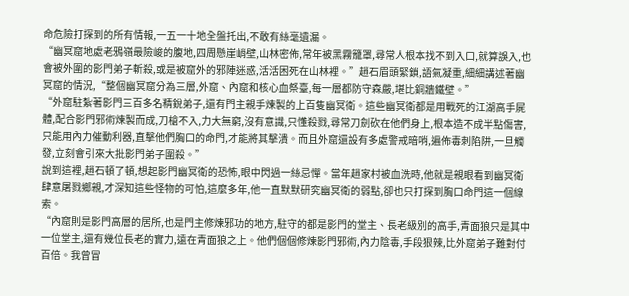命危險打探到的所有情報,一五一十地全盤托出,不敢有絲毫遺漏。
“幽冥窟地處老鴉嶺最險峻的腹地,四周懸崖峭壁,山林密佈,常年被黑霧籠罩,尋常人根本找不到入口,就算誤入,也會被外圍的影門弟子斬殺,或是被窟外的邪陣迷惑,活活困死在山林裡。”趙石眉頭緊鎖,語氣凝重,細細講述著幽冥窟的情況,“整個幽冥窟分為三層,外窟、內窟和核心血祭臺,每一層都防守森嚴,堪比銅牆鐵壁。”
“外窟駐紮著影門三百多名精銳弟子,還有門主親手煉製的上百隻幽冥衛。這些幽冥衛都是用戰死的江湖高手屍體,配合影門邪術煉製而成,刀槍不入,力大無窮,沒有意識,只懂殺戮,尋常刀劍砍在他們身上,根本造不成半點傷害,只能用內力催動利器,直擊他們胸口的命門,才能將其擊潰。而且外窟還設有多處警戒暗哨,遍佈毒刺陷阱,一旦觸發,立刻會引來大批影門弟子圍殺。”
說到這裡,趙石頓了頓,想起影門幽冥衛的恐怖,眼中閃過一絲忌憚。當年趙家村被血洗時,他就是親眼看到幽冥衛肆意屠戮鄉親,才深知這些怪物的可怕,這麼多年,他一直默默研究幽冥衛的弱點,卻也只打探到胸口命門這一個線索。
“內窟則是影門高層的居所,也是門主修煉邪功的地方,駐守的都是影門的堂主、長老級別的高手,青面狼只是其中一位堂主,還有幾位長老的實力,遠在青面狼之上。他們個個修煉影門邪術,內力陰毒,手段狠辣,比外窟弟子難對付百倍。我曾冒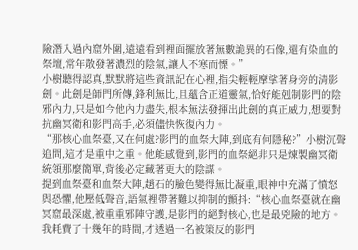險潛入過內窟外圍,遠遠看到裡面擺放著無數詭異的石像,還有染血的祭壇,常年散發著濃烈的陰氣,讓人不寒而慄。”
小樹聽得認真,默默將這些資訊記在心裡,指尖輕輕摩挲著身旁的清影劍。此劍是師門所傳,鋒利無比,且蘊含正道靈氣,恰好能剋制影門的陰邪內力,只是如今他內力盡失,根本無法發揮出此劍的真正威力,想要對抗幽冥衛和影門高手,必須儘快恢復內力。
“那核心血祭臺,又在何處?影門的血祭大陣,到底有何隱秘?”小樹沉聲追問,這才是重中之重。他能感覺到,影門的血祭絕非只是煉製幽冥衛統領那麼簡單,背後必定藏著更大的陰謀。
提到血祭臺和血祭大陣,趙石的臉色變得無比凝重,眼神中充滿了憤怒與恐懼,他壓低聲音,語氣裡帶著難以抑制的顫抖:“核心血祭臺就在幽冥窟最深處,被重重邪陣守護,是影門的絕對核心,也是最兇險的地方。我耗費了十幾年的時間,才透過一名被策反的影門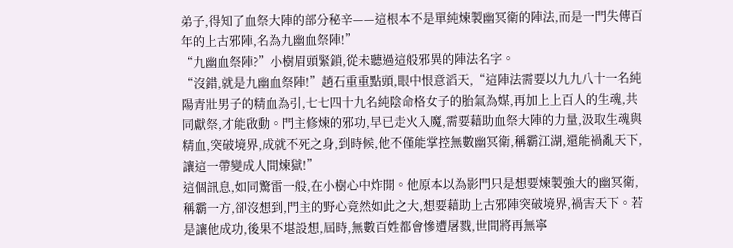弟子,得知了血祭大陣的部分秘辛——這根本不是單純煉製幽冥衛的陣法,而是一門失傳百年的上古邪陣,名為九幽血祭陣!”
“九幽血祭陣?”小樹眉頭緊鎖,從未聽過這般邪異的陣法名字。
“沒錯,就是九幽血祭陣!”趙石重重點頭,眼中恨意滔天,“這陣法需要以九九八十一名純陽青壯男子的精血為引,七七四十九名純陰命格女子的胎氣為媒,再加上上百人的生魂,共同獻祭,才能啟動。門主修煉的邪功,早已走火入魔,需要藉助血祭大陣的力量,汲取生魂與精血,突破境界,成就不死之身,到時候,他不僅能掌控無數幽冥衛,稱霸江湖,還能禍亂天下,讓這一帶變成人間煉獄!”
這個訊息,如同驚雷一般,在小樹心中炸開。他原本以為影門只是想要煉製強大的幽冥衛,稱霸一方,卻沒想到,門主的野心竟然如此之大,想要藉助上古邪陣突破境界,禍害天下。若是讓他成功,後果不堪設想,屆時,無數百姓都會慘遭屠戮,世間將再無寧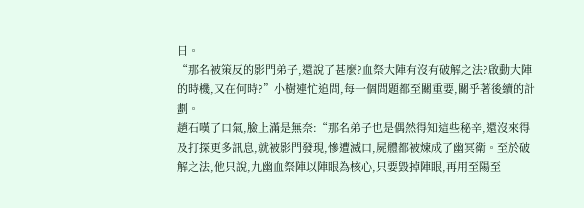日。
“那名被策反的影門弟子,還說了甚麼?血祭大陣有沒有破解之法?啟動大陣的時機,又在何時?”小樹連忙追問,每一個問題都至關重要,關乎著後續的計劃。
趙石嘆了口氣,臉上滿是無奈:“那名弟子也是偶然得知這些秘辛,還沒來得及打探更多訊息,就被影門發現,慘遭滅口,屍體都被煉成了幽冥衛。至於破解之法,他只說,九幽血祭陣以陣眼為核心,只要毀掉陣眼,再用至陽至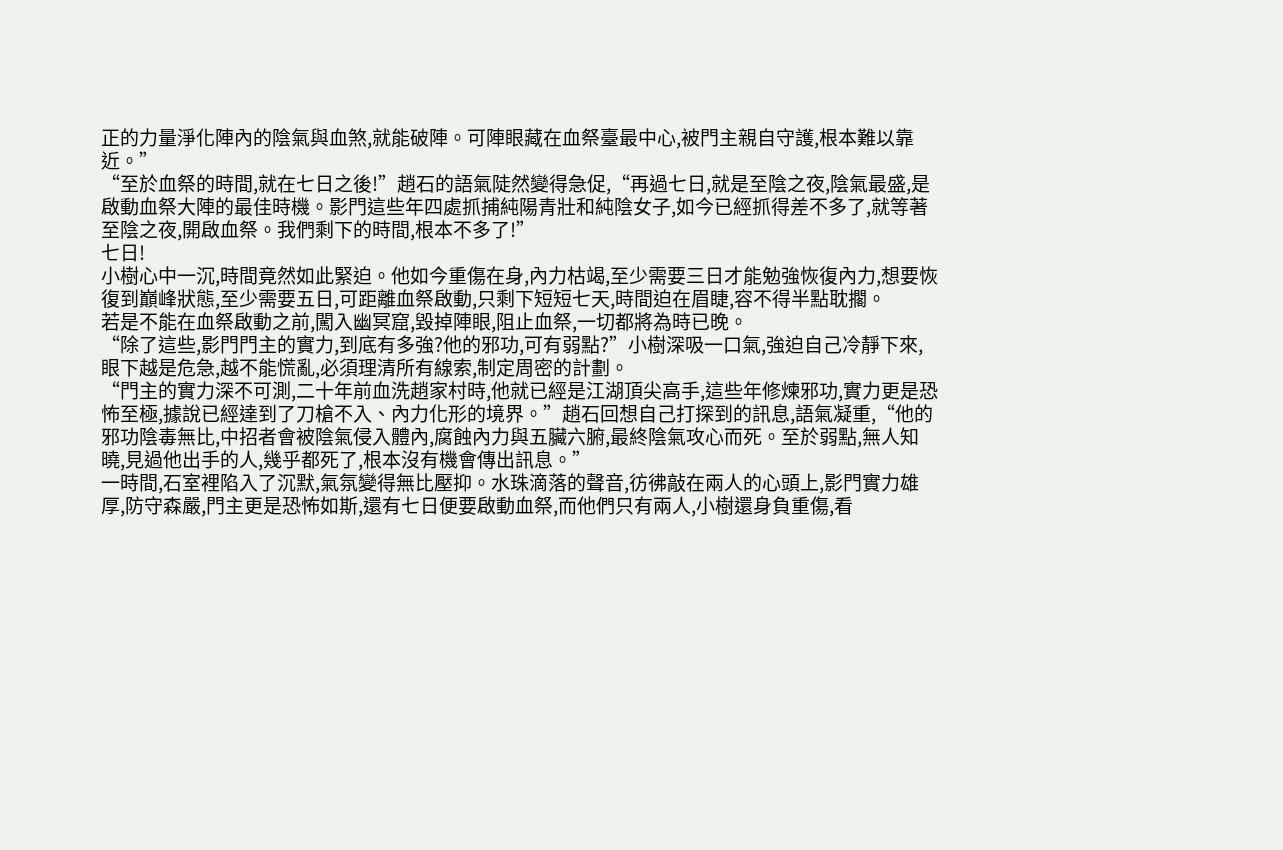正的力量淨化陣內的陰氣與血煞,就能破陣。可陣眼藏在血祭臺最中心,被門主親自守護,根本難以靠近。”
“至於血祭的時間,就在七日之後!”趙石的語氣陡然變得急促,“再過七日,就是至陰之夜,陰氣最盛,是啟動血祭大陣的最佳時機。影門這些年四處抓捕純陽青壯和純陰女子,如今已經抓得差不多了,就等著至陰之夜,開啟血祭。我們剩下的時間,根本不多了!”
七日!
小樹心中一沉,時間竟然如此緊迫。他如今重傷在身,內力枯竭,至少需要三日才能勉強恢復內力,想要恢復到巔峰狀態,至少需要五日,可距離血祭啟動,只剩下短短七天,時間迫在眉睫,容不得半點耽擱。
若是不能在血祭啟動之前,闖入幽冥窟,毀掉陣眼,阻止血祭,一切都將為時已晚。
“除了這些,影門門主的實力,到底有多強?他的邪功,可有弱點?”小樹深吸一口氣,強迫自己冷靜下來,眼下越是危急,越不能慌亂,必須理清所有線索,制定周密的計劃。
“門主的實力深不可測,二十年前血洗趙家村時,他就已經是江湖頂尖高手,這些年修煉邪功,實力更是恐怖至極,據說已經達到了刀槍不入、內力化形的境界。”趙石回想自己打探到的訊息,語氣凝重,“他的邪功陰毒無比,中招者會被陰氣侵入體內,腐蝕內力與五臟六腑,最終陰氣攻心而死。至於弱點,無人知曉,見過他出手的人,幾乎都死了,根本沒有機會傳出訊息。”
一時間,石室裡陷入了沉默,氣氛變得無比壓抑。水珠滴落的聲音,彷彿敲在兩人的心頭上,影門實力雄厚,防守森嚴,門主更是恐怖如斯,還有七日便要啟動血祭,而他們只有兩人,小樹還身負重傷,看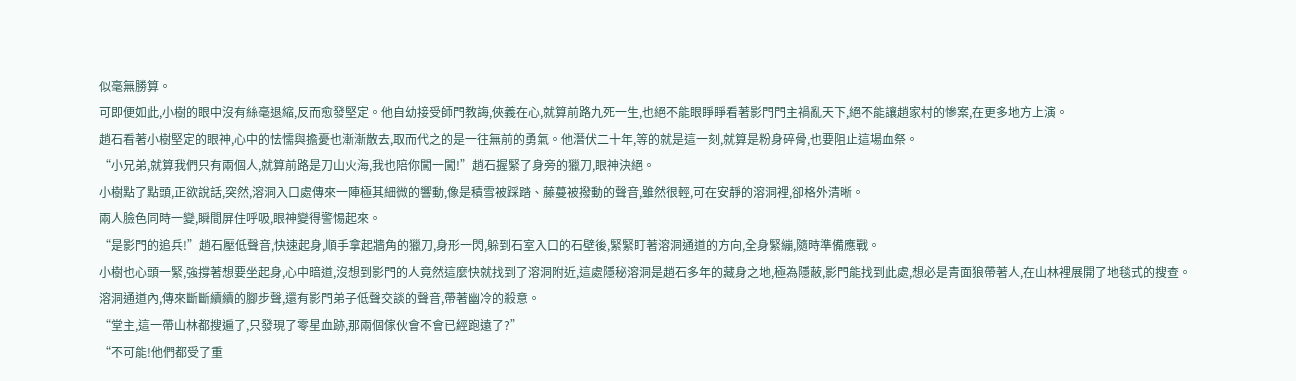似毫無勝算。
可即便如此,小樹的眼中沒有絲毫退縮,反而愈發堅定。他自幼接受師門教誨,俠義在心,就算前路九死一生,也絕不能眼睜睜看著影門門主禍亂天下,絕不能讓趙家村的慘案,在更多地方上演。
趙石看著小樹堅定的眼神,心中的怯懦與擔憂也漸漸散去,取而代之的是一往無前的勇氣。他潛伏二十年,等的就是這一刻,就算是粉身碎骨,也要阻止這場血祭。
“小兄弟,就算我們只有兩個人,就算前路是刀山火海,我也陪你闖一闖!”趙石握緊了身旁的獵刀,眼神決絕。
小樹點了點頭,正欲說話,突然,溶洞入口處傳來一陣極其細微的響動,像是積雪被踩踏、藤蔓被撥動的聲音,雖然很輕,可在安靜的溶洞裡,卻格外清晰。
兩人臉色同時一變,瞬間屏住呼吸,眼神變得警惕起來。
“是影門的追兵!”趙石壓低聲音,快速起身,順手拿起牆角的獵刀,身形一閃,躲到石室入口的石壁後,緊緊盯著溶洞通道的方向,全身緊繃,隨時準備應戰。
小樹也心頭一緊,強撐著想要坐起身,心中暗道,沒想到影門的人竟然這麼快就找到了溶洞附近,這處隱秘溶洞是趙石多年的藏身之地,極為隱蔽,影門能找到此處,想必是青面狼帶著人,在山林裡展開了地毯式的搜查。
溶洞通道內,傳來斷斷續續的腳步聲,還有影門弟子低聲交談的聲音,帶著幽冷的殺意。
“堂主,這一帶山林都搜遍了,只發現了零星血跡,那兩個傢伙會不會已經跑遠了?”
“不可能!他們都受了重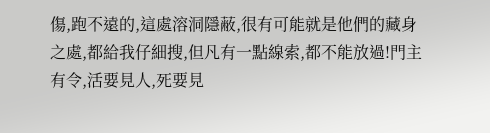傷,跑不遠的,這處溶洞隱蔽,很有可能就是他們的藏身之處,都給我仔細搜,但凡有一點線索,都不能放過!門主有令,活要見人,死要見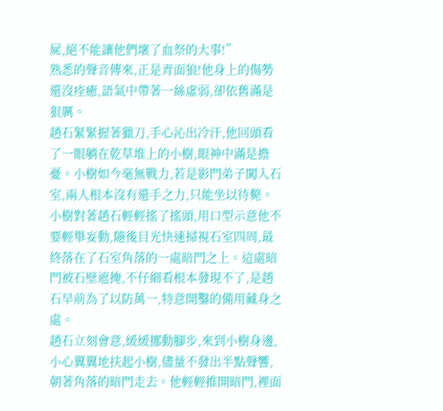屍,絕不能讓他們壞了血祭的大事!”
熟悉的聲音傳來,正是青面狼!他身上的傷勢還沒痊癒,語氣中帶著一絲虛弱,卻依舊滿是狠厲。
趙石緊緊握著獵刀,手心沁出冷汗,他回頭看了一眼躺在乾草堆上的小樹,眼神中滿是擔憂。小樹如今毫無戰力,若是影門弟子闖入石室,兩人根本沒有還手之力,只能坐以待斃。
小樹對著趙石輕輕搖了搖頭,用口型示意他不要輕舉妄動,隨後目光快速掃視石室四周,最終落在了石室角落的一處暗門之上。這處暗門被石壁遮掩,不仔細看根本發現不了,是趙石早前為了以防萬一,特意開鑿的備用藏身之處。
趙石立刻會意,緩緩挪動腳步,來到小樹身邊,小心翼翼地扶起小樹,儘量不發出半點聲響,朝著角落的暗門走去。他輕輕推開暗門,裡面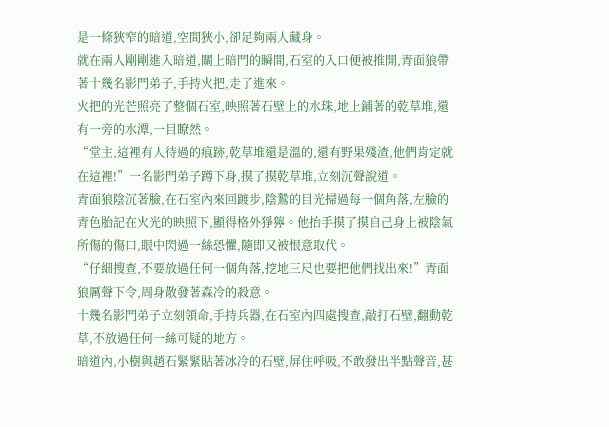是一條狹窄的暗道,空間狹小,卻足夠兩人藏身。
就在兩人剛剛進入暗道,關上暗門的瞬間,石室的入口便被推開,青面狼帶著十幾名影門弟子,手持火把,走了進來。
火把的光芒照亮了整個石室,映照著石壁上的水珠,地上鋪著的乾草堆,還有一旁的水潭,一目瞭然。
“堂主,這裡有人待過的痕跡,乾草堆還是溫的,還有野果殘渣,他們肯定就在這裡!”一名影門弟子蹲下身,摸了摸乾草堆,立刻沉聲說道。
青面狼陰沉著臉,在石室內來回踱步,陰鷙的目光掃過每一個角落,左臉的青色胎記在火光的映照下,顯得格外猙獰。他抬手摸了摸自己身上被陰氣所傷的傷口,眼中閃過一絲恐懼,隨即又被恨意取代。
“仔細搜查,不要放過任何一個角落,挖地三尺也要把他們找出來!”青面狼厲聲下令,周身散發著森冷的殺意。
十幾名影門弟子立刻領命,手持兵器,在石室內四處搜查,敲打石壁,翻動乾草,不放過任何一絲可疑的地方。
暗道內,小樹與趙石緊緊貼著冰冷的石壁,屏住呼吸,不敢發出半點聲音,甚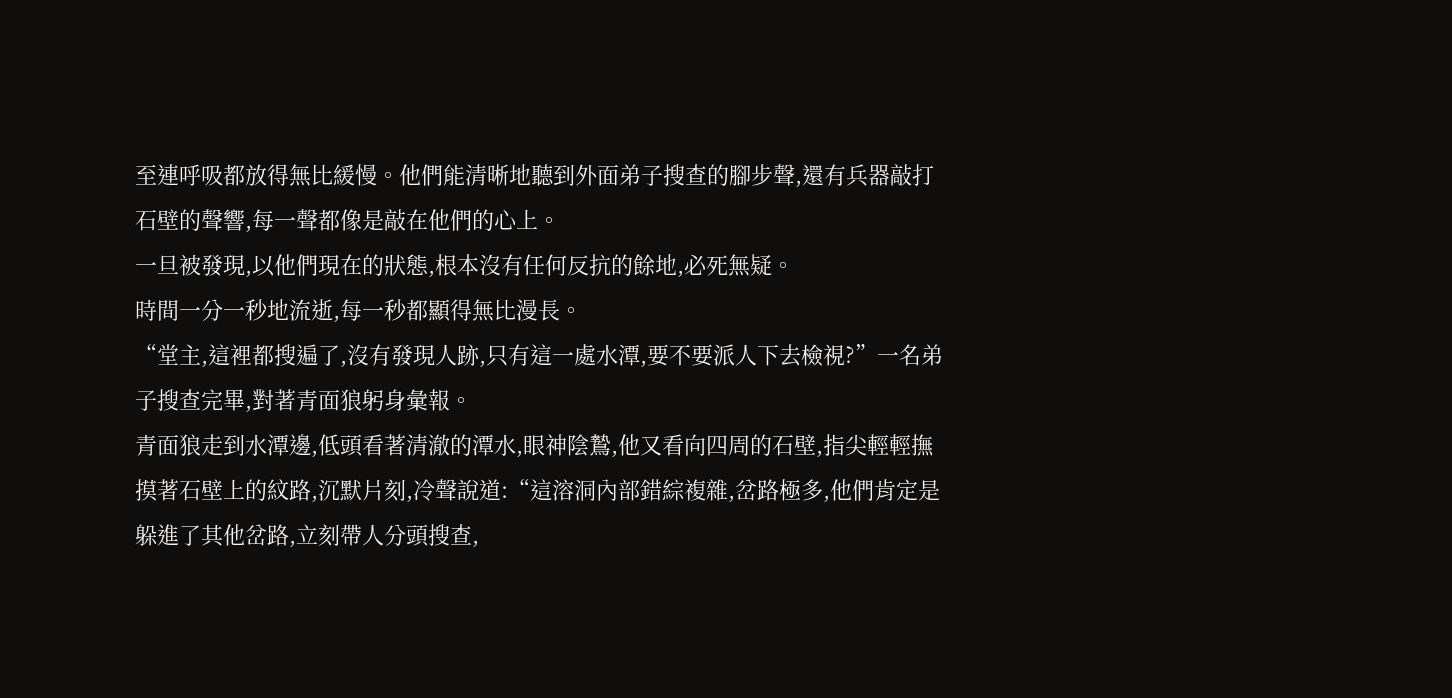至連呼吸都放得無比緩慢。他們能清晰地聽到外面弟子搜查的腳步聲,還有兵器敲打石壁的聲響,每一聲都像是敲在他們的心上。
一旦被發現,以他們現在的狀態,根本沒有任何反抗的餘地,必死無疑。
時間一分一秒地流逝,每一秒都顯得無比漫長。
“堂主,這裡都搜遍了,沒有發現人跡,只有這一處水潭,要不要派人下去檢視?”一名弟子搜查完畢,對著青面狼躬身彙報。
青面狼走到水潭邊,低頭看著清澈的潭水,眼神陰鷙,他又看向四周的石壁,指尖輕輕撫摸著石壁上的紋路,沉默片刻,冷聲說道:“這溶洞內部錯綜複雜,岔路極多,他們肯定是躲進了其他岔路,立刻帶人分頭搜查,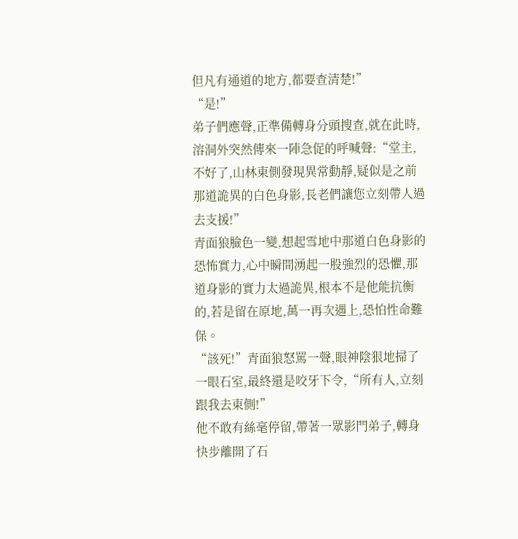但凡有通道的地方,都要查清楚!”
“是!”
弟子們應聲,正準備轉身分頭搜查,就在此時,溶洞外突然傳來一陣急促的呼喊聲:“堂主,不好了,山林東側發現異常動靜,疑似是之前那道詭異的白色身影,長老們讓您立刻帶人過去支援!”
青面狼臉色一變,想起雪地中那道白色身影的恐怖實力,心中瞬間湧起一股強烈的恐懼,那道身影的實力太過詭異,根本不是他能抗衡的,若是留在原地,萬一再次遇上,恐怕性命難保。
“該死!”青面狼怒罵一聲,眼神陰狠地掃了一眼石室,最終還是咬牙下令,“所有人,立刻跟我去東側!”
他不敢有絲毫停留,帶著一眾影門弟子,轉身快步離開了石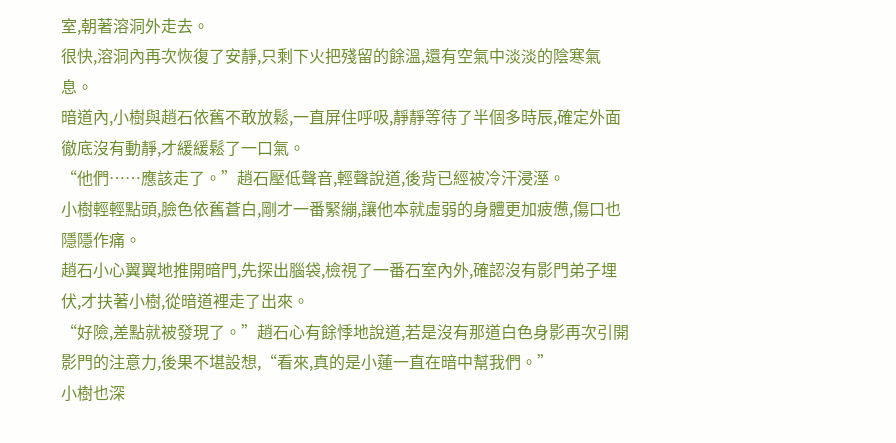室,朝著溶洞外走去。
很快,溶洞內再次恢復了安靜,只剩下火把殘留的餘溫,還有空氣中淡淡的陰寒氣息。
暗道內,小樹與趙石依舊不敢放鬆,一直屏住呼吸,靜靜等待了半個多時辰,確定外面徹底沒有動靜,才緩緩鬆了一口氣。
“他們……應該走了。”趙石壓低聲音,輕聲說道,後背已經被冷汗浸溼。
小樹輕輕點頭,臉色依舊蒼白,剛才一番緊繃,讓他本就虛弱的身體更加疲憊,傷口也隱隱作痛。
趙石小心翼翼地推開暗門,先探出腦袋,檢視了一番石室內外,確認沒有影門弟子埋伏,才扶著小樹,從暗道裡走了出來。
“好險,差點就被發現了。”趙石心有餘悸地說道,若是沒有那道白色身影再次引開影門的注意力,後果不堪設想,“看來,真的是小蓮一直在暗中幫我們。”
小樹也深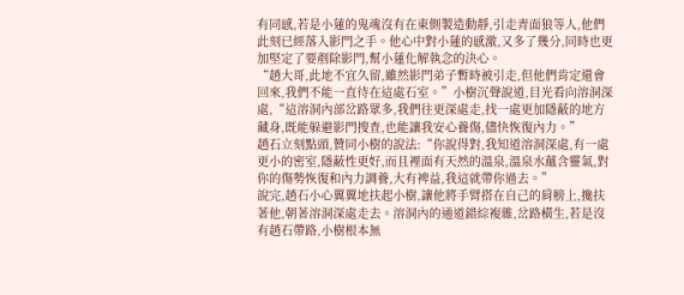有同感,若是小蓮的鬼魂沒有在東側製造動靜,引走青面狼等人,他們此刻已經落入影門之手。他心中對小蓮的感激,又多了幾分,同時也更加堅定了要剷除影門,幫小蓮化解執念的決心。
“趙大哥,此地不宜久留,雖然影門弟子暫時被引走,但他們肯定還會回來,我們不能一直待在這處石室。”小樹沉聲說道,目光看向溶洞深處,“這溶洞內部岔路眾多,我們往更深處走,找一處更加隱蔽的地方藏身,既能躲避影門搜查,也能讓我安心養傷,儘快恢復內力。”
趙石立刻點頭,贊同小樹的說法:“你說得對,我知道溶洞深處,有一處更小的密室,隱蔽性更好,而且裡面有天然的溫泉,溫泉水蘊含靈氣,對你的傷勢恢復和內力調養,大有裨益,我這就帶你過去。”
說完,趙石小心翼翼地扶起小樹,讓他將手臂搭在自己的肩膀上,攙扶著他,朝著溶洞深處走去。溶洞內的通道錯綜複雜,岔路橫生,若是沒有趙石帶路,小樹根本無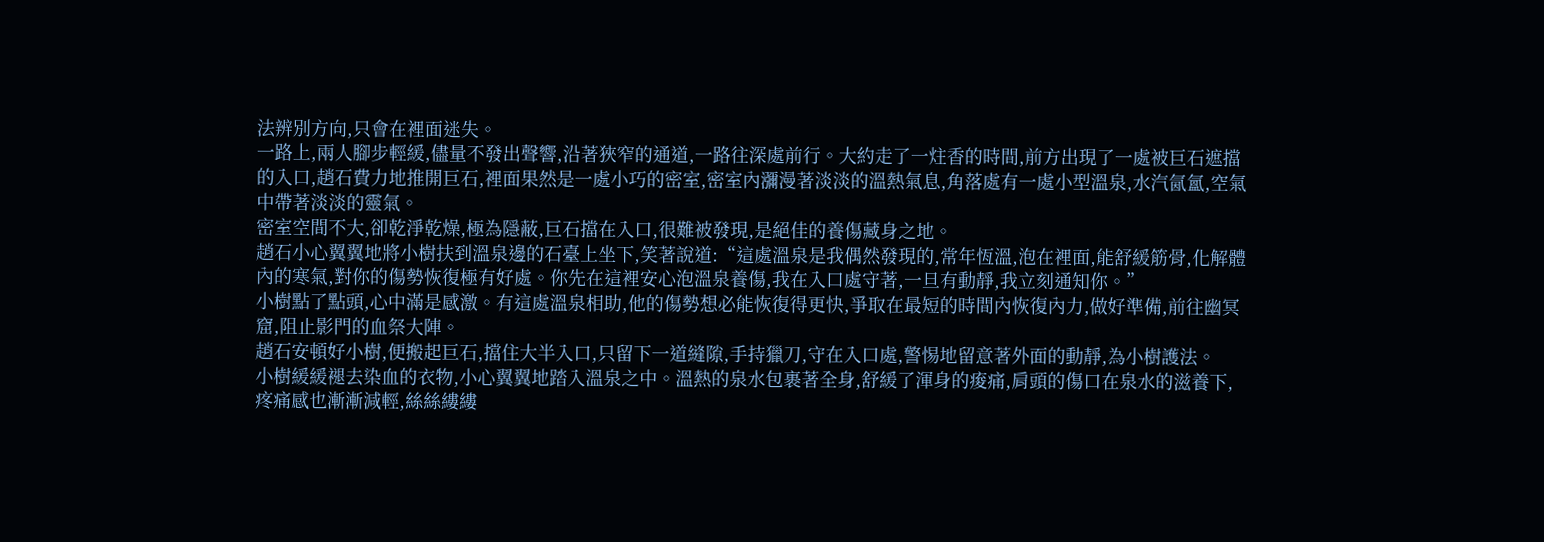法辨別方向,只會在裡面迷失。
一路上,兩人腳步輕緩,儘量不發出聲響,沿著狹窄的通道,一路往深處前行。大約走了一炷香的時間,前方出現了一處被巨石遮擋的入口,趙石費力地推開巨石,裡面果然是一處小巧的密室,密室內瀰漫著淡淡的溫熱氣息,角落處有一處小型溫泉,水汽氤氳,空氣中帶著淡淡的靈氣。
密室空間不大,卻乾淨乾燥,極為隱蔽,巨石擋在入口,很難被發現,是絕佳的養傷藏身之地。
趙石小心翼翼地將小樹扶到溫泉邊的石臺上坐下,笑著說道:“這處溫泉是我偶然發現的,常年恆溫,泡在裡面,能舒緩筋骨,化解體內的寒氣,對你的傷勢恢復極有好處。你先在這裡安心泡溫泉養傷,我在入口處守著,一旦有動靜,我立刻通知你。”
小樹點了點頭,心中滿是感激。有這處溫泉相助,他的傷勢想必能恢復得更快,爭取在最短的時間內恢復內力,做好準備,前往幽冥窟,阻止影門的血祭大陣。
趙石安頓好小樹,便搬起巨石,擋住大半入口,只留下一道縫隙,手持獵刀,守在入口處,警惕地留意著外面的動靜,為小樹護法。
小樹緩緩褪去染血的衣物,小心翼翼地踏入溫泉之中。溫熱的泉水包裹著全身,舒緩了渾身的痠痛,肩頭的傷口在泉水的滋養下,疼痛感也漸漸減輕,絲絲縷縷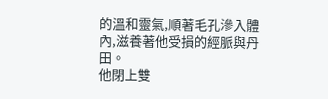的溫和靈氣,順著毛孔滲入體內,滋養著他受損的經脈與丹田。
他閉上雙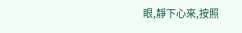眼,靜下心來,按照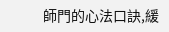師門的心法口訣,緩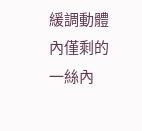緩調動體內僅剩的一絲內